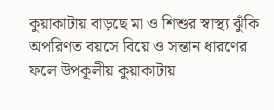কুয়াকাটায় বাড়ছে মা ও শিশুর স্বাস্থ্য ঝুঁকি
অপরিণত বয়সে বিয়ে ও সন্তান ধারণের ফলে উপকূলীয় কুয়াকাটায়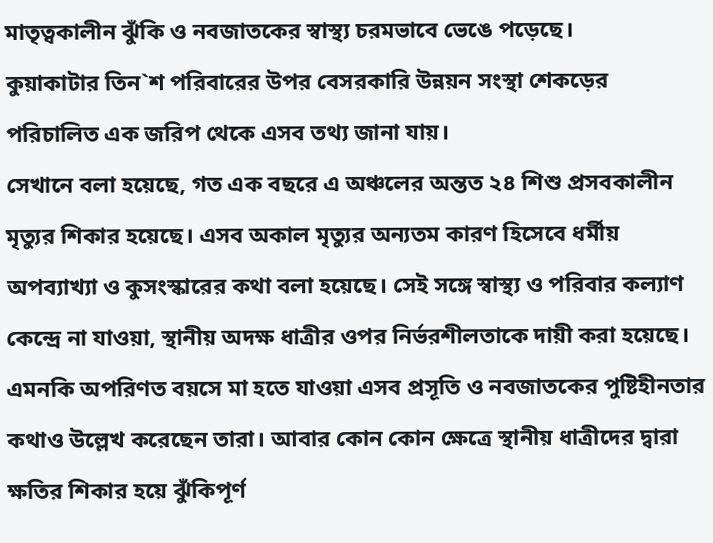মাতৃত্বকালীন ঝুঁকি ও নবজাতকের স্বাস্থ্য চরমভাবে ভেঙে পড়েছে।
কুয়াকাটার তিন`শ পরিবারের উপর বেসরকারি উন্নয়ন সংস্থা শেকড়ের পরিচালিত এক জরিপ থেকে এসব তথ্য জানা যায়।
সেখানে বলা হয়েছে, গত এক বছরে এ অঞ্চলের অন্তত ২৪ শিশু প্রসবকালীন মৃত্যুর শিকার হয়েছে। এসব অকাল মৃত্যুর অন্যতম কারণ হিসেবে ধর্মীয় অপব্যাখ্যা ও কুসংস্কারের কথা বলা হয়েছে। সেই সঙ্গে স্বাস্থ্য ও পরিবার কল্যাণ কেন্দ্রে না যাওয়া, স্থানীয় অদক্ষ ধাত্রীর ওপর নির্ভরশীলতাকে দায়ী করা হয়েছে। এমনকি অপরিণত বয়সে মা হতে যাওয়া এসব প্রসূতি ও নবজাতকের পুষ্টিহীনতার কথাও উল্লেখ করেছেন তারা। আবার কোন কোন ক্ষেত্রে স্থানীয় ধাত্রীদের দ্বারা ক্ষতির শিকার হয়ে ঝুঁকিপূর্ণ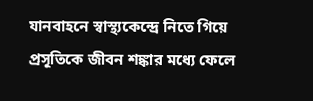যানবাহনে স্বাস্থ্যকেন্দ্রে নিতে গিয়ে প্রসূতিকে জীবন শঙ্কার মধ্যে ফেলে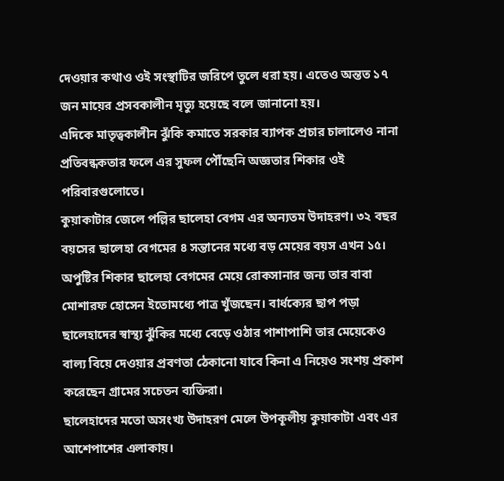দেওয়ার কথাও ওই সংস্থাটির জরিপে তুলে ধরা হয়। এতেও অন্তত ১৭ জন মায়ের প্রসবকালীন মৃত্যু হয়েছে বলে জানানো হয়।
এদিকে মাতৃত্বকালীন ঝুঁকি কমাতে সরকার ব্যাপক প্রচার চালালেও নানা প্রতিবন্ধকতার ফলে এর সুফল পৌঁছেনি অজ্ঞতার শিকার ওই পরিবারগুলোতে।
কুয়াকাটার জেলে পল্লির ছালেহা বেগম এর অন্যতম উদাহরণ। ৩২ বছর বয়সের ছালেহা বেগমের ৪ সন্তানের মধ্যে বড় মেয়ের বয়স এখন ১৫। অপুষ্টির শিকার ছালেহা বেগমের মেয়ে রোকসানার জন্য তার বাবা মোশারফ হোসেন ইতোমধ্যে পাত্র খুঁজছেন। বার্ধক্যের ছাপ পড়া ছালেহাদের স্বাস্থ্য ঝুঁকির মধ্যে বেড়ে ওঠার পাশাপাশি তার মেয়েকেও বাল্য বিয়ে দেওয়ার প্রবণতা ঠেকানো যাবে কিনা এ নিয়েও সংশয় প্রকাশ করেছেন গ্রামের সচেতন ব্যক্তিরা।
ছালেহাদের মতো অসংখ্য উদাহরণ মেলে উপকূলীয় কুয়াকাটা এবং এর আশেপাশের এলাকায়।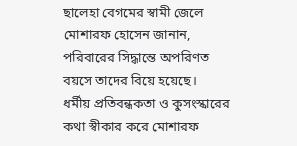ছালেহা বেগমের স্বামী জেলে মোশারফ হোসেন জানান, পরিবারের সিদ্ধান্তে অপরিণত বয়সে তাদের বিয়ে হয়েছে।
ধর্মীয় প্রতিবন্ধকতা ও কুসংস্কারের কথা স্বীকার করে মোশারফ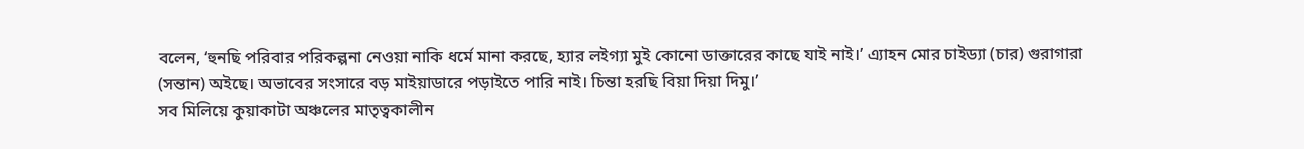বলেন, ‘হুনছি পরিবার পরিকল্পনা নেওয়া নাকি ধর্মে মানা করছে, হ্যার লইগ্যা মুই কোনো ডাক্তারের কাছে যাই নাই।’ এ্যাহন মোর চাইড্যা (চার) গুরাগারা (সন্তান) অইছে। অভাবের সংসারে বড় মাইয়াডারে পড়াইতে পারি নাই। চিন্তা হরছি বিয়া দিয়া দিমু।’
সব মিলিয়ে কুয়াকাটা অঞ্চলের মাতৃত্বকালীন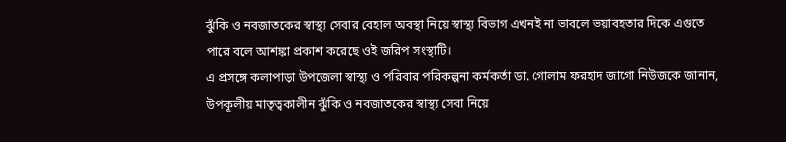ঝুঁকি ও নবজাতকের স্বাস্থ্য সেবার বেহাল অবস্থা নিয়ে স্বাস্থ্য বিভাগ এখনই না ভাবলে ভয়াবহতার দিকে এগুতে পারে বলে আশঙ্কা প্রকাশ করেছে ওই জরিপ সংস্থাটি।
এ প্রসঙ্গে কলাপাড়া উপজেলা স্বাস্থ্য ও পরিবার পরিকল্পনা কর্মকর্তা ডা. গোলাম ফরহাদ জাগো নিউজকে জানান, উপকূলীয় মাতৃত্বকালীন ঝুঁকি ও নবজাতকের স্বাস্থ্য সেবা নিয়ে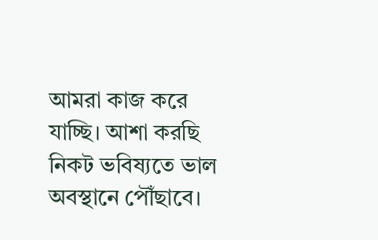আমরা কাজ করে যাচ্ছি। আশা করছি নিকট ভবিষ্যতে ভাল অবস্থানে পৌঁছাবে।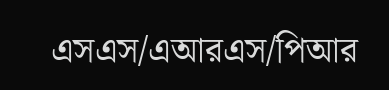এসএস/এআরএস/পিআর